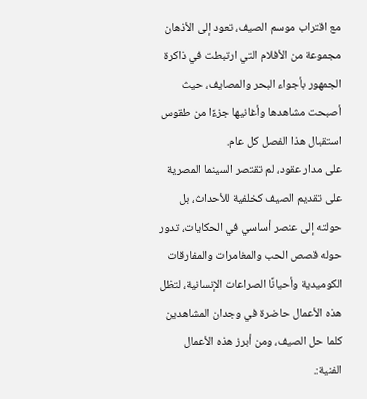مع اقتراب موسم الصيف، تعود إلى الأذهان مجموعة من الأفلام التي ارتبطت في ذاكرة الجمهور بأجواء البحر والمصايف، حيث أصبحت مشاهدها وأغانيها جزءًا من طقوس استقبال هذا الفصل كل عام.
على مدار عقود، لم تقتصر السينما المصرية على تقديم الصيف كخلفية للأحداث، بل حولته إلى عنصر أساسي في الحكايات، تدور حوله قصص الحب والمغامرات والمفارقات الكوميدية وأحيانًا الصراعات الإنسانية، لتظل هذه الأعمال حاضرة في وجدان المشاهدين كلما حل الصيف، ومن أبرز هذه الأعمال الفنية:.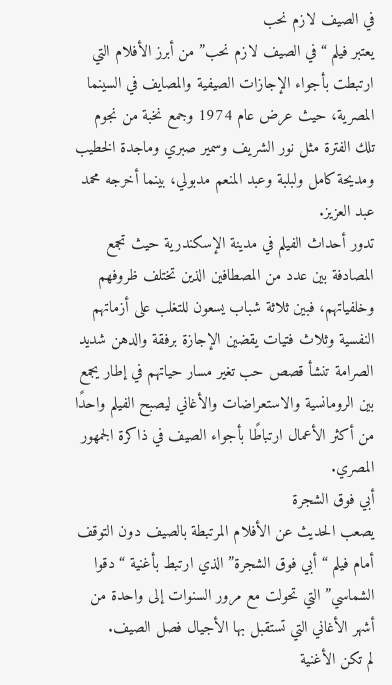في الصيف لازم نحب
يعتبر فيلم “في الصيف لازم نحب” من أبرز الأفلام التي ارتبطت بأجواء الإجازات الصيفية والمصايف في السينما المصرية، حيث عرض عام 1974 وجمع نخبة من نجوم تلك الفترة مثل نور الشريف وسمير صبري وماجدة الخطيب ومديحة كامل ولبلبة وعبد المنعم مدبولي، بينما أخرجه محمد عبد العزيز.
تدور أحداث الفيلم في مدينة الإسكندرية حيث تجمع المصادفة بين عدد من المصطافين الذين تختلف ظروفهم وخلفياتهم، فبين ثلاثة شباب يسعون للتغلب على أزماتهم النفسية وثلاث فتيات يقضين الإجازة برفقة والدهن شديد الصرامة تنشأ قصص حب تغير مسار حياتهم في إطار يجمع بين الرومانسية والاستعراضات والأغاني ليصبح الفيلم واحدًا من أكثر الأعمال ارتباطًا بأجواء الصيف في ذاكرة الجمهور المصري.
أبي فوق الشجرة
يصعب الحديث عن الأفلام المرتبطة بالصيف دون التوقف أمام فيلم “أبي فوق الشجرة” الذي ارتبط بأغنية “دقوا الشماسي” التي تحولت مع مرور السنوات إلى واحدة من أشهر الأغاني التي تستقبل بها الأجيال فصل الصيف.
لم تكن الأغنية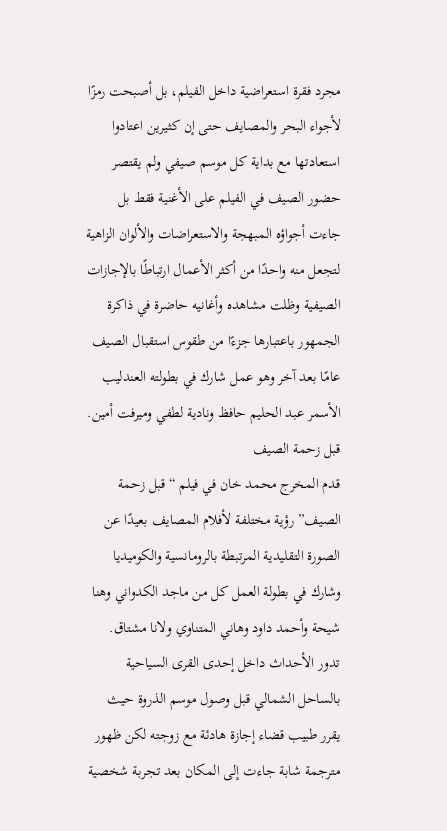مجرد فقرة استعراضية داخل الفيلم، بل أصبحت رمزًا لأجواء البحر والمصايف حتى إن كثيرين اعتادوا استعادتها مع بداية كل موسم صيفي ولم يقتصر حضور الصيف في الفيلم على الأغنية فقط بل جاءت أجواؤه المبهجة والاستعراضات والألوان الزاهية لتجعل منه واحدًا من أكثر الأعمال ارتباطًا بالإجازات الصيفية وظلت مشاهده وأغانيه حاضرة في ذاكرة الجمهور باعتبارها جزءًا من طقوس استقبال الصيف عامًا بعد آخر وهو عمل شارك في بطولته العندليب الأسمر عبد الحليم حافظ ونادية لطفي وميرفت أمين.
قبل زحمة الصيف
قدم المخرج محمد خان في فيلم “قبل زحمة الصيف” رؤية مختلفة لأفلام المصايف بعيدًا عن الصورة التقليدية المرتبطة بالرومانسية والكوميديا وشارك في بطولة العمل كل من ماجد الكدواني وهنا شيحة وأحمد داود وهاني المتناوي ولانا مشتاق.
تدور الأحداث داخل إحدى القرى السياحية بالساحل الشمالي قبل وصول موسم الذروة حيث يقرر طبيب قضاء إجازة هادئة مع زوجته لكن ظهور مترجمة شابة جاءت إلى المكان بعد تجربة شخصية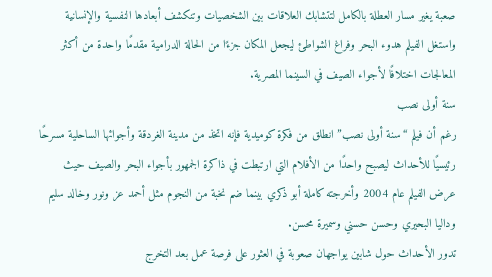صعبة يغير مسار العطلة بالكامل لتتشابك العلاقات بين الشخصيات وتنكشف أبعادها النفسية والإنسانية واستغل الفيلم هدوء البحر وفراغ الشواطئ ليجعل المكان جزءًا من الحالة الدرامية مقدمًا واحدة من أكثر المعالجات اختلافًا لأجواء الصيف في السينما المصرية.
سنة أولى نصب
رغم أن فيلم “سنة أولى نصب” انطلق من فكرة كوميدية فإنه اتخذ من مدينة الغردقة وأجوائها الساحلية مسرحًا رئيسيًا للأحداث ليصبح واحدًا من الأفلام التي ارتبطت في ذاكرة الجمهور بأجواء البحر والصيف حيث عرض الفيلم عام 2004 وأخرجته كاملة أبو ذكري بينما ضم نخبة من النجوم مثل أحمد عز ونور وخالد سليم وداليا البحيري وحسن حسني وسميرة محسن.
تدور الأحداث حول شابين يواجهان صعوبة في العثور على فرصة عمل بعد التخرج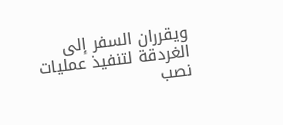ويقرران السفر إلى الغردقة لتنفيذ عمليات نصب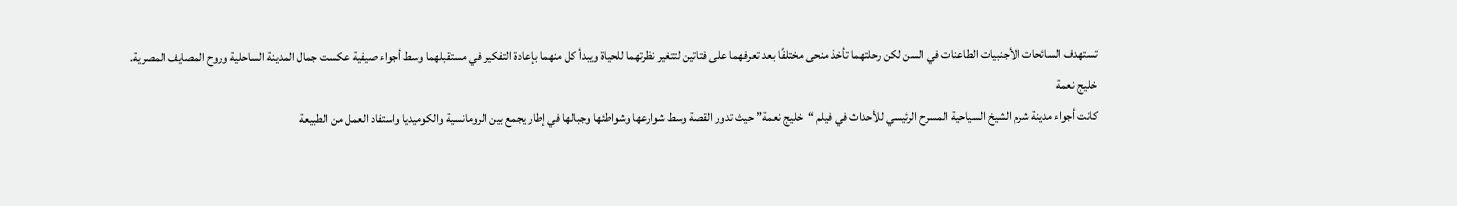تستهدف السائحات الأجنبيات الطاعنات في السن لكن رحلتهما تأخذ منحى مختلفًا بعد تعرفهما على فتاتين لتتغير نظرتهما للحياة ويبدأ كل منهما بإعادة التفكير في مستقبلهما وسط أجواء صيفية عكست جمال المدينة الساحلية وروح المصايف المصرية.
خليج نعمة
كانت أجواء مدينة شرم الشيخ السياحية المسرح الرئيسي للأحداث في فيلم “خليج نعمة” حيث تدور القصة وسط شوارعها وشواطئها وجبالها في إطار يجمع بين الرومانسية والكوميديا واستفاد العمل من الطبيعة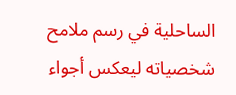الساحلية في رسم ملامح شخصياته ليعكس أجواء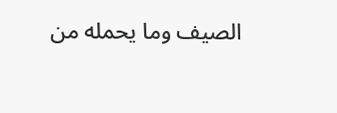الصيف وما يحمله من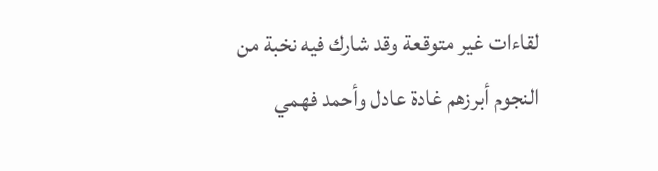لقاءات غير متوقعة وقد شارك فيه نخبة من النجوم أبرزهم غادة عادل وأحمد فهمي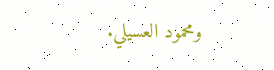ومحمود العسيلي.